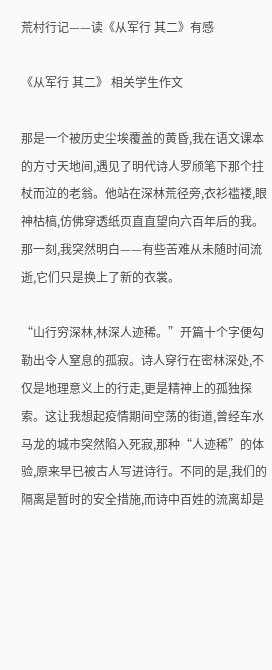荒村行记——读《从军行 其二》有感

《从军行 其二》 相关学生作文

那是一个被历史尘埃覆盖的黄昏,我在语文课本的方寸天地间,遇见了明代诗人罗颀笔下那个拄杖而泣的老翁。他站在深林荒径旁,衣衫褴褛,眼神枯槁,仿佛穿透纸页直直望向六百年后的我。那一刻,我突然明白——有些苦难从未随时间流逝,它们只是换上了新的衣裳。

“山行穷深林,林深人迹稀。”开篇十个字便勾勒出令人窒息的孤寂。诗人穿行在密林深处,不仅是地理意义上的行走,更是精神上的孤独探索。这让我想起疫情期间空荡的街道,曾经车水马龙的城市突然陷入死寂,那种“人迹稀”的体验,原来早已被古人写进诗行。不同的是,我们的隔离是暂时的安全措施,而诗中百姓的流离却是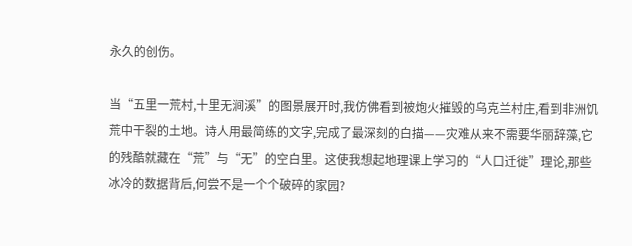永久的创伤。

当“五里一荒村,十里无涧溪”的图景展开时,我仿佛看到被炮火摧毁的乌克兰村庄,看到非洲饥荒中干裂的土地。诗人用最简练的文字,完成了最深刻的白描——灾难从来不需要华丽辞藻,它的残酷就藏在“荒”与“无”的空白里。这使我想起地理课上学习的“人口迁徙”理论,那些冰冷的数据背后,何尝不是一个个破碎的家园?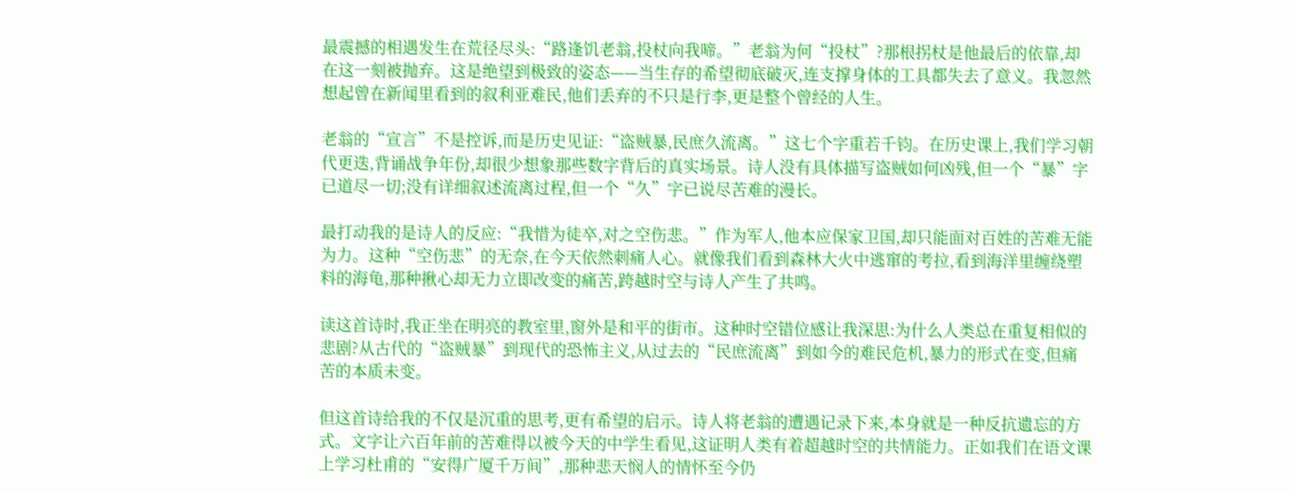最震撼的相遇发生在荒径尽头:“路逢饥老翁,投杖向我啼。”老翁为何“投杖”?那根拐杖是他最后的依靠,却在这一刻被抛弃。这是绝望到极致的姿态——当生存的希望彻底破灭,连支撑身体的工具都失去了意义。我忽然想起曾在新闻里看到的叙利亚难民,他们丢弃的不只是行李,更是整个曾经的人生。

老翁的“宣言”不是控诉,而是历史见证:“盗贼暴,民庶久流离。”这七个字重若千钧。在历史课上,我们学习朝代更迭,背诵战争年份,却很少想象那些数字背后的真实场景。诗人没有具体描写盗贼如何凶残,但一个“暴”字已道尽一切;没有详细叙述流离过程,但一个“久”字已说尽苦难的漫长。

最打动我的是诗人的反应:“我惜为徒卒,对之空伤悲。”作为军人,他本应保家卫国,却只能面对百姓的苦难无能为力。这种“空伤悲”的无奈,在今天依然刺痛人心。就像我们看到森林大火中逃窜的考拉,看到海洋里缠绕塑料的海龟,那种揪心却无力立即改变的痛苦,跨越时空与诗人产生了共鸣。

读这首诗时,我正坐在明亮的教室里,窗外是和平的街市。这种时空错位感让我深思:为什么人类总在重复相似的悲剧?从古代的“盗贼暴”到现代的恐怖主义,从过去的“民庶流离”到如今的难民危机,暴力的形式在变,但痛苦的本质未变。

但这首诗给我的不仅是沉重的思考,更有希望的启示。诗人将老翁的遭遇记录下来,本身就是一种反抗遗忘的方式。文字让六百年前的苦难得以被今天的中学生看见,这证明人类有着超越时空的共情能力。正如我们在语文课上学习杜甫的“安得广厦千万间”,那种悲天悯人的情怀至今仍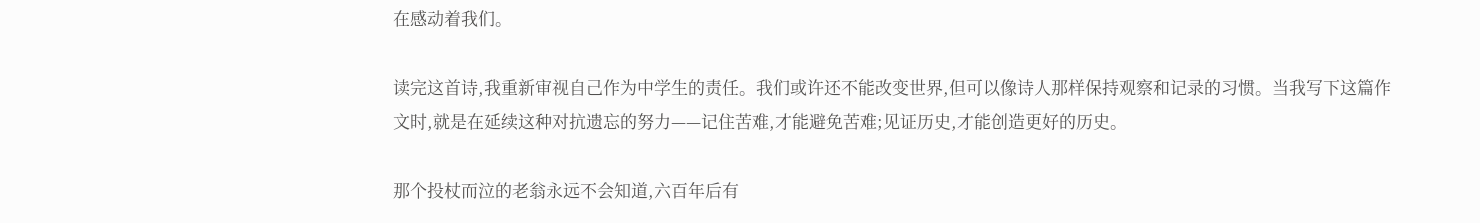在感动着我们。

读完这首诗,我重新审视自己作为中学生的责任。我们或许还不能改变世界,但可以像诗人那样保持观察和记录的习惯。当我写下这篇作文时,就是在延续这种对抗遗忘的努力——记住苦难,才能避免苦难;见证历史,才能创造更好的历史。

那个投杖而泣的老翁永远不会知道,六百年后有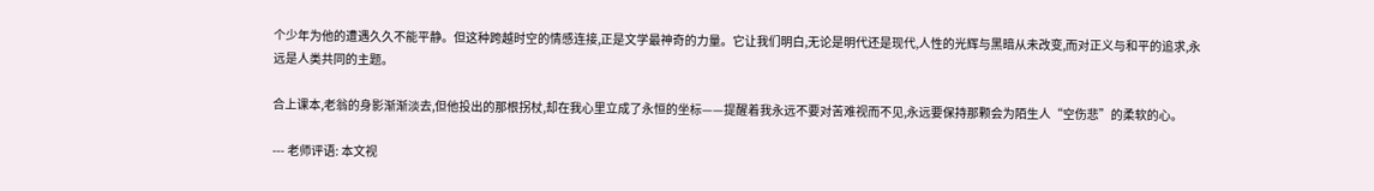个少年为他的遭遇久久不能平静。但这种跨越时空的情感连接,正是文学最神奇的力量。它让我们明白,无论是明代还是现代,人性的光辉与黑暗从未改变,而对正义与和平的追求,永远是人类共同的主题。

合上课本,老翁的身影渐渐淡去,但他投出的那根拐杖,却在我心里立成了永恒的坐标——提醒着我永远不要对苦难视而不见,永远要保持那颗会为陌生人“空伤悲”的柔软的心。

--- 老师评语: 本文视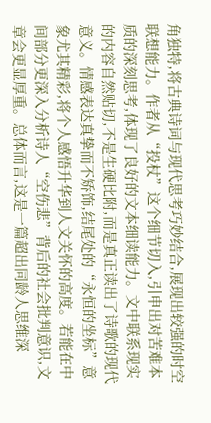角独特,将古典诗词与现代思考巧妙结合,展现出较强的时空联想能力。作者从“投杖”这个细节切入,引申出对苦难本质的深刻思考,体现了良好的文本细读能力。文中联系现实的内容自然贴切,不是生硬比附,而是真正读出了诗歌的现代意义。情感表达真挚而不矫饰,结尾处的“永恒的坐标”意象尤其精彩,将个人感悟升华到人文关怀的高度。若能在中间部分更深入分析诗人“空伤悲”背后的社会批判意识,文章会更显厚重。总体而言,这是一篇超出同龄人思维深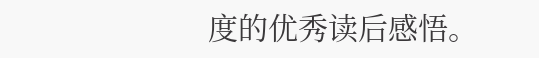度的优秀读后感悟。